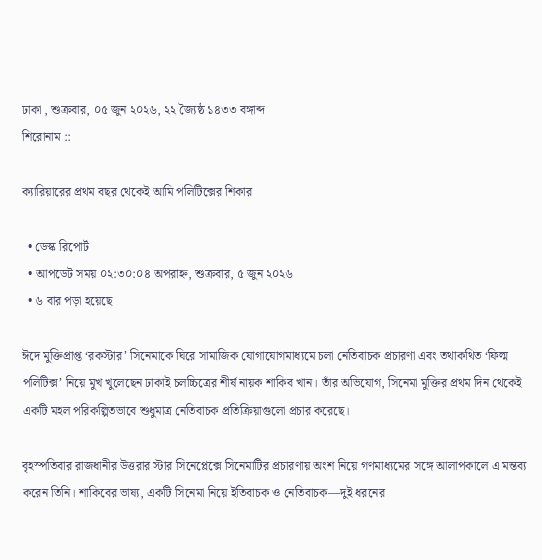ঢাকা , শুক্রবার, ০৫ জুন ২০২৬, ২২ জ্যৈষ্ঠ ১৪৩৩ বঙ্গাব্দ
শিরোনাম ::

ক্যারিয়ারের প্রথম বছর থেকেই আমি পলিটিক্সের শিকার

  • ডেস্ক রিপোর্ট
  • আপডেট সময় ০২:৩০:০৪ অপরাহ্ন, শুক্রবার, ৫ জুন ২০২৬
  • ৬ বার পড়া হয়েছে

ঈদে মুক্তিপ্রাপ্ত ‘রকস্টার’ সিনেমাকে ঘিরে সামাজিক যোগাযোগমাধ্যমে চলা নেতিবাচক প্রচারণা এবং তথাকথিত ‘ফিল্ম পলিটিক্স’ নিয়ে মুখ খুলেছেন ঢাকাই চলচ্চিত্রের শীর্ষ নায়ক শাকিব খান। তাঁর অভিযোগ, সিনেমা মুক্তির প্রথম দিন থেকেই একটি মহল পরিকল্পিতভাবে শুধুমাত্র নেতিবাচক প্রতিক্রিয়াগুলো প্রচার করেছে।

বৃহস্পতিবার রাজধানীর উত্তরার স্টার সিনেপ্লেক্সে সিনেমাটির প্রচারণায় অংশ নিয়ে গণমাধ্যমের সঙ্গে আলাপকালে এ মন্তব্য করেন তিনি। শাকিবের ভাষ্য, একটি সিনেমা নিয়ে ইতিবাচক ও নেতিবাচক—দুই ধরনের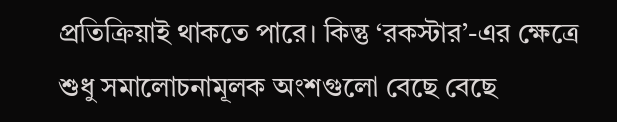প্রতিক্রিয়াই থাকতে পারে। কিন্তু ‘রকস্টার’-এর ক্ষেত্রে শুধু সমালোচনামূলক অংশগুলো বেছে বেছে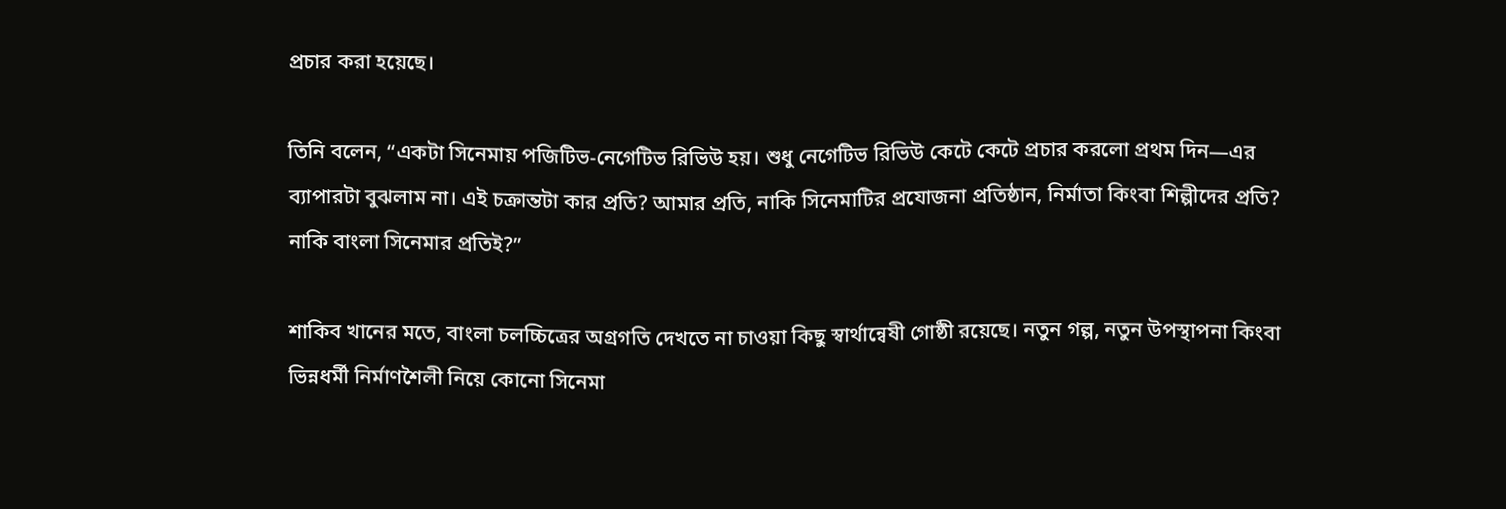প্রচার করা হয়েছে।

তিনি বলেন, “একটা সিনেমায় পজিটিভ-নেগেটিভ রিভিউ হয়। শুধু নেগেটিভ রিভিউ কেটে কেটে প্রচার করলো প্রথম দিন—এর ব্যাপারটা বুঝলাম না। এই চক্রান্তটা কার প্রতি? আমার প্রতি, নাকি সিনেমাটির প্রযোজনা প্রতিষ্ঠান, নির্মাতা কিংবা শিল্পীদের প্রতি? নাকি বাংলা সিনেমার প্রতিই?”

শাকিব খানের মতে, বাংলা চলচ্চিত্রের অগ্রগতি দেখতে না চাওয়া কিছু স্বার্থান্বেষী গোষ্ঠী রয়েছে। নতুন গল্প, নতুন উপস্থাপনা কিংবা ভিন্নধর্মী নির্মাণশৈলী নিয়ে কোনো সিনেমা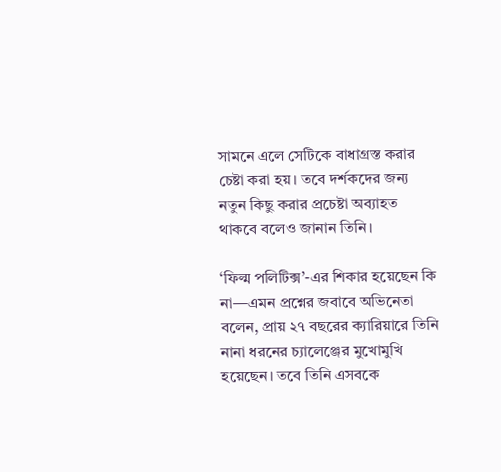সামনে এলে সেটিকে বাধাগ্রস্ত করার চেষ্টা করা হয়। তবে দর্শকদের জন্য নতুন কিছু করার প্রচেষ্টা অব্যাহত থাকবে বলেও জানান তিনি।

‘ফিল্ম পলিটিক্স’-এর শিকার হয়েছেন কি না—এমন প্রশ্নের জবাবে অভিনেতা বলেন, প্রায় ২৭ বছরের ক্যারিয়ারে তিনি নানা ধরনের চ্যালেঞ্জের মুখোমুখি হয়েছেন। তবে তিনি এসবকে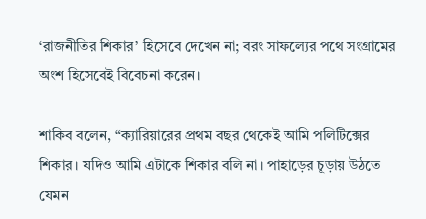‘রাজনীতির শিকার’ হিসেবে দেখেন না; বরং সাফল্যের পথে সংগ্রামের অংশ হিসেবেই বিবেচনা করেন।

শাকিব বলেন, “ক্যারিয়ারের প্রথম বছর থেকেই আমি পলিটিক্সের শিকার। যদিও আমি এটাকে শিকার বলি না। পাহাড়ের চূড়ায় উঠতে যেমন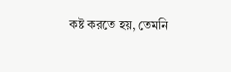কষ্ট করতে হয়, তেমনি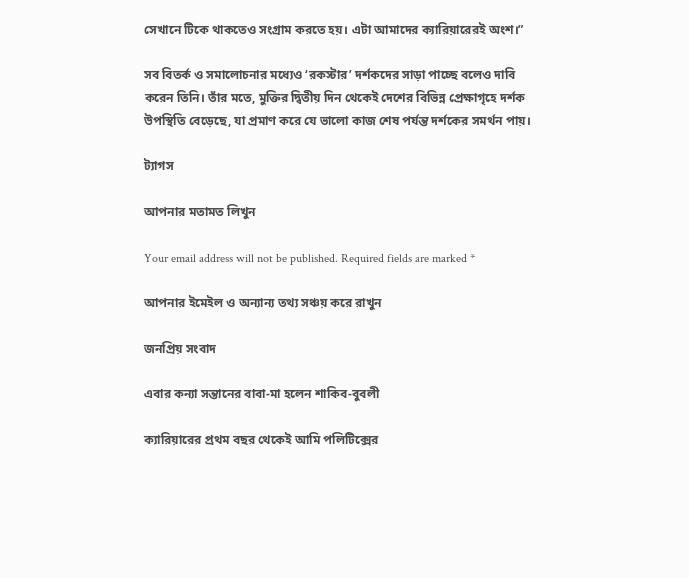সেখানে টিকে থাকতেও সংগ্রাম করতে হয়। এটা আমাদের ক্যারিয়ারেরই অংশ।”

সব বিতর্ক ও সমালোচনার মধ্যেও ‘রকস্টার’ দর্শকদের সাড়া পাচ্ছে বলেও দাবি করেন তিনি। তাঁর মতে, মুক্তির দ্বিতীয় দিন থেকেই দেশের বিভিন্ন প্রেক্ষাগৃহে দর্শক উপস্থিতি বেড়েছে, যা প্রমাণ করে যে ভালো কাজ শেষ পর্যন্ত দর্শকের সমর্থন পায়।

ট্যাগস

আপনার মতামত লিখুন

Your email address will not be published. Required fields are marked *

আপনার ইমেইল ও অন্যান্য তথ্য সঞ্চয় করে রাখুন

জনপ্রিয় সংবাদ

এবার কন্যা সন্তানের বাবা-মা হলেন শাকিব-বুবলী

ক্যারিয়ারের প্রথম বছর থেকেই আমি পলিটিক্সের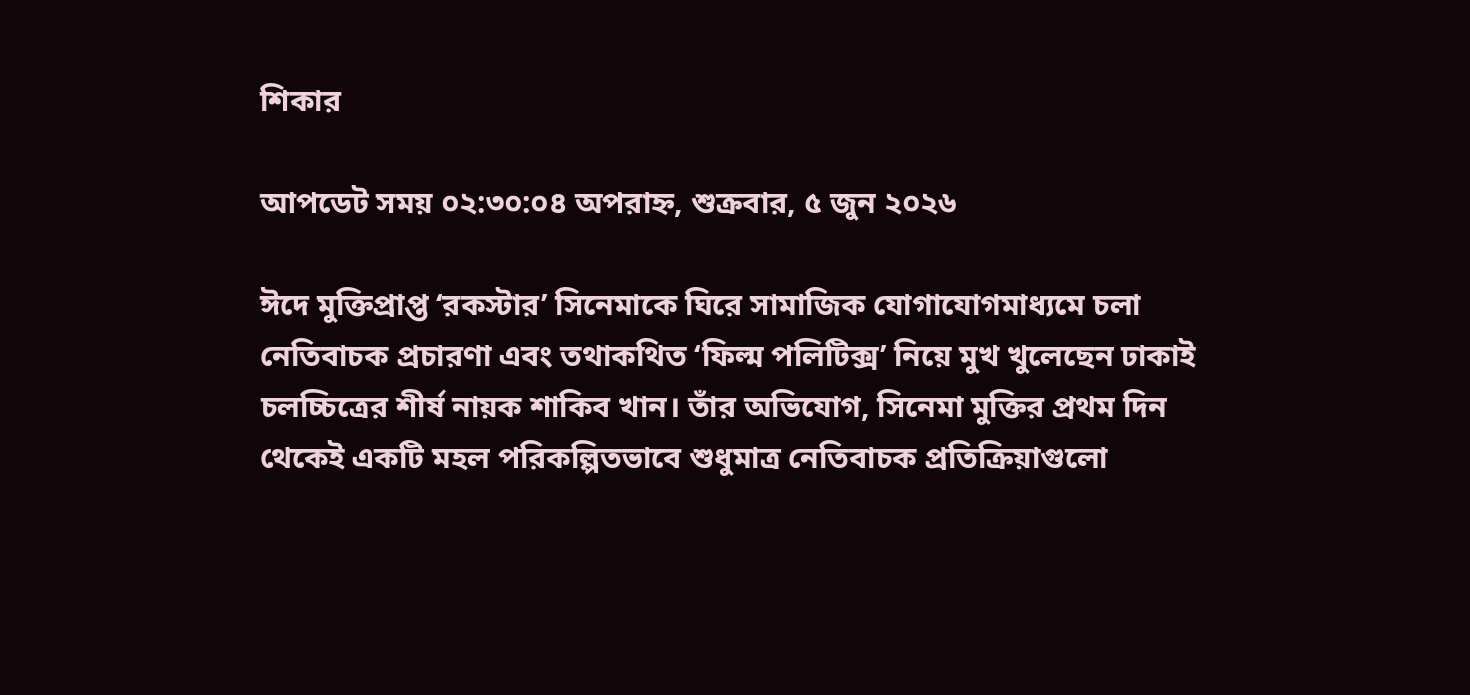শিকার

আপডেট সময় ০২:৩০:০৪ অপরাহ্ন, শুক্রবার, ৫ জুন ২০২৬

ঈদে মুক্তিপ্রাপ্ত ‘রকস্টার’ সিনেমাকে ঘিরে সামাজিক যোগাযোগমাধ্যমে চলা নেতিবাচক প্রচারণা এবং তথাকথিত ‘ফিল্ম পলিটিক্স’ নিয়ে মুখ খুলেছেন ঢাকাই চলচ্চিত্রের শীর্ষ নায়ক শাকিব খান। তাঁর অভিযোগ, সিনেমা মুক্তির প্রথম দিন থেকেই একটি মহল পরিকল্পিতভাবে শুধুমাত্র নেতিবাচক প্রতিক্রিয়াগুলো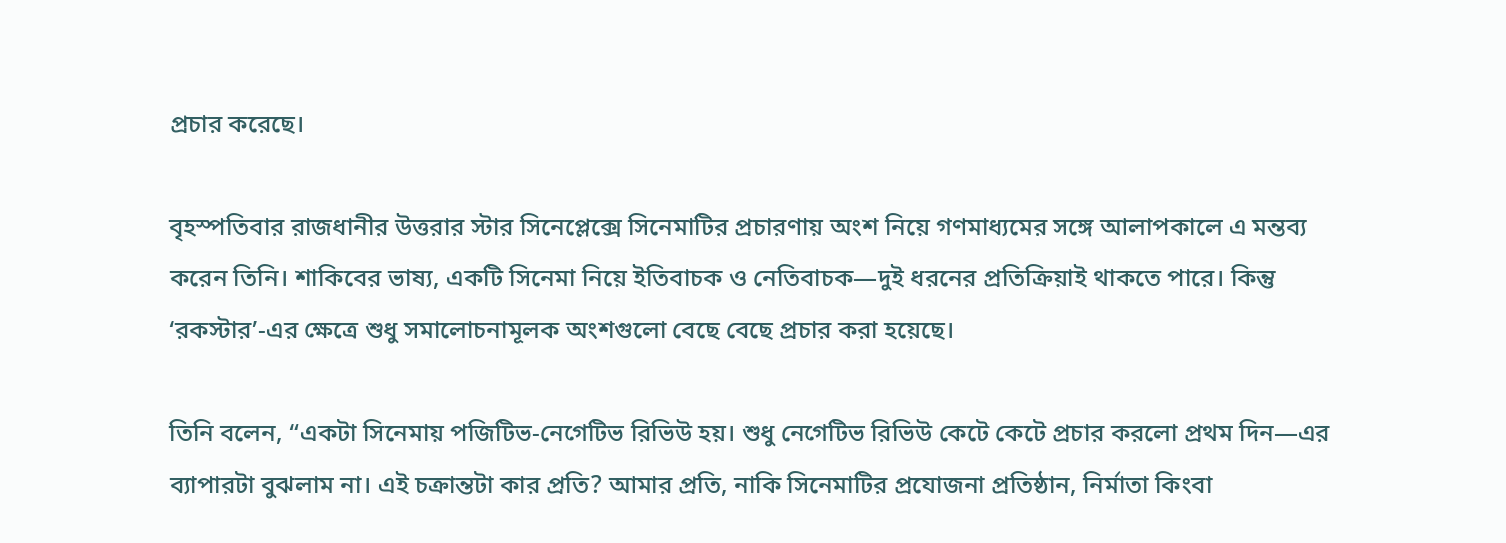প্রচার করেছে।

বৃহস্পতিবার রাজধানীর উত্তরার স্টার সিনেপ্লেক্সে সিনেমাটির প্রচারণায় অংশ নিয়ে গণমাধ্যমের সঙ্গে আলাপকালে এ মন্তব্য করেন তিনি। শাকিবের ভাষ্য, একটি সিনেমা নিয়ে ইতিবাচক ও নেতিবাচক—দুই ধরনের প্রতিক্রিয়াই থাকতে পারে। কিন্তু ‘রকস্টার’-এর ক্ষেত্রে শুধু সমালোচনামূলক অংশগুলো বেছে বেছে প্রচার করা হয়েছে।

তিনি বলেন, “একটা সিনেমায় পজিটিভ-নেগেটিভ রিভিউ হয়। শুধু নেগেটিভ রিভিউ কেটে কেটে প্রচার করলো প্রথম দিন—এর ব্যাপারটা বুঝলাম না। এই চক্রান্তটা কার প্রতি? আমার প্রতি, নাকি সিনেমাটির প্রযোজনা প্রতিষ্ঠান, নির্মাতা কিংবা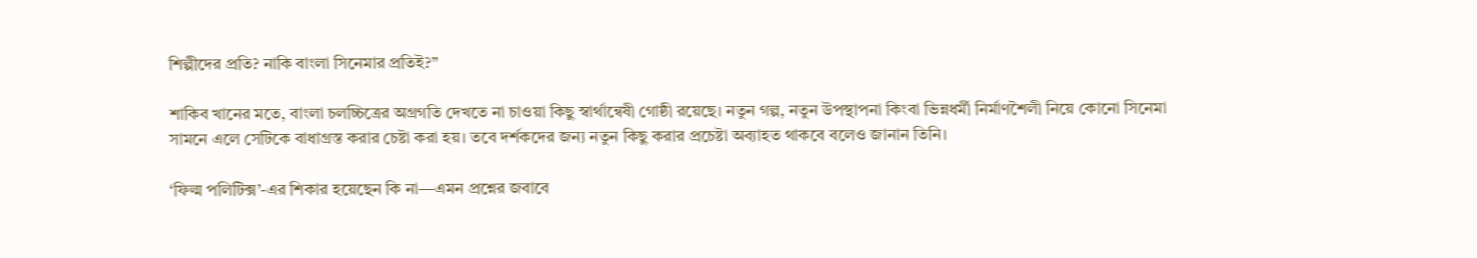শিল্পীদের প্রতি? নাকি বাংলা সিনেমার প্রতিই?”

শাকিব খানের মতে, বাংলা চলচ্চিত্রের অগ্রগতি দেখতে না চাওয়া কিছু স্বার্থান্বেষী গোষ্ঠী রয়েছে। নতুন গল্প, নতুন উপস্থাপনা কিংবা ভিন্নধর্মী নির্মাণশৈলী নিয়ে কোনো সিনেমা সামনে এলে সেটিকে বাধাগ্রস্ত করার চেষ্টা করা হয়। তবে দর্শকদের জন্য নতুন কিছু করার প্রচেষ্টা অব্যাহত থাকবে বলেও জানান তিনি।

‘ফিল্ম পলিটিক্স’-এর শিকার হয়েছেন কি না—এমন প্রশ্নের জবাবে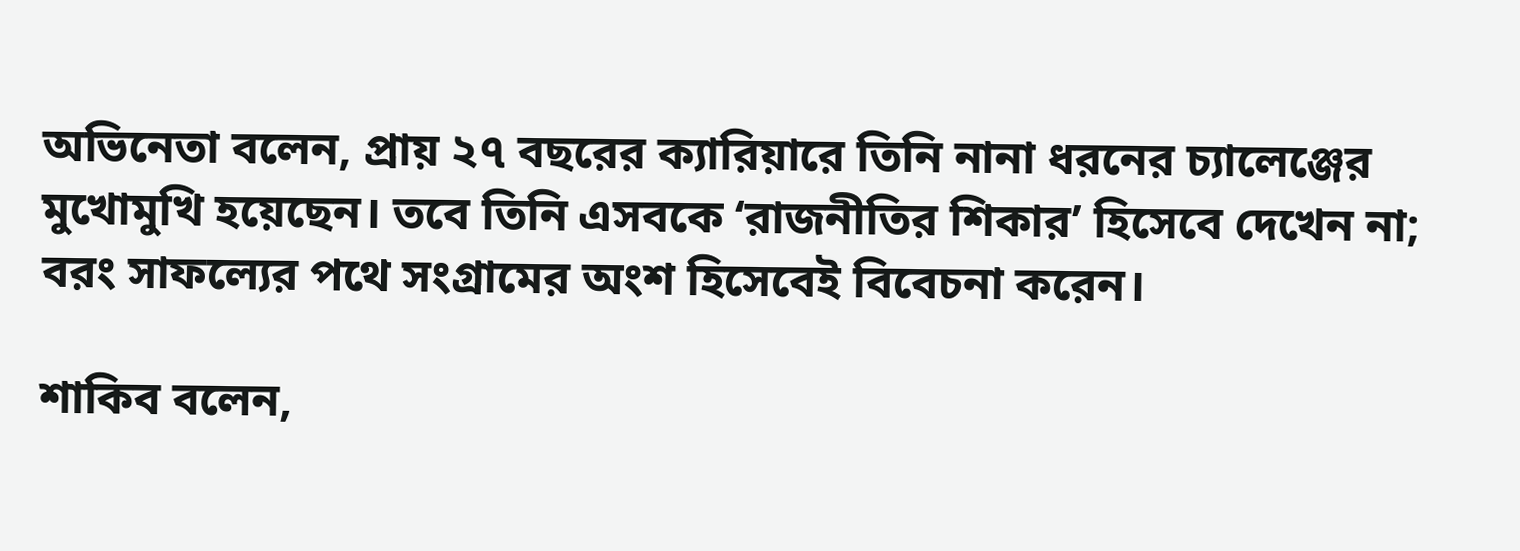অভিনেতা বলেন, প্রায় ২৭ বছরের ক্যারিয়ারে তিনি নানা ধরনের চ্যালেঞ্জের মুখোমুখি হয়েছেন। তবে তিনি এসবকে ‘রাজনীতির শিকার’ হিসেবে দেখেন না; বরং সাফল্যের পথে সংগ্রামের অংশ হিসেবেই বিবেচনা করেন।

শাকিব বলেন,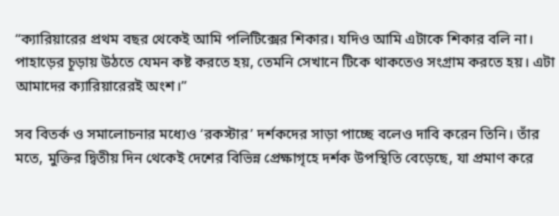“ক্যারিয়ারের প্রথম বছর থেকেই আমি পলিটিক্সের শিকার। যদিও আমি এটাকে শিকার বলি না। পাহাড়ের চূড়ায় উঠতে যেমন কষ্ট করতে হয়, তেমনি সেখানে টিকে থাকতেও সংগ্রাম করতে হয়। এটা আমাদের ক্যারিয়ারেরই অংশ।”

সব বিতর্ক ও সমালোচনার মধ্যেও ‘রকস্টার’ দর্শকদের সাড়া পাচ্ছে বলেও দাবি করেন তিনি। তাঁর মতে, মুক্তির দ্বিতীয় দিন থেকেই দেশের বিভিন্ন প্রেক্ষাগৃহে দর্শক উপস্থিতি বেড়েছে, যা প্রমাণ করে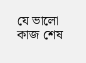যে ভালো কাজ শেষ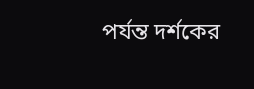পর্যন্ত দর্শকের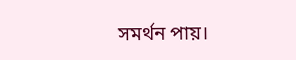সমর্থন পায়।